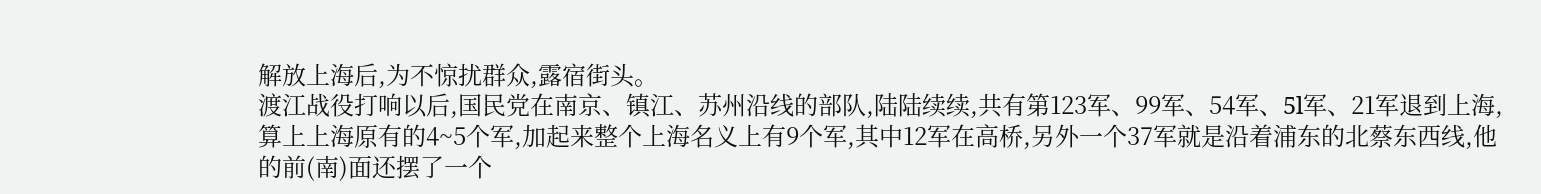解放上海后,为不惊扰群众,露宿街头。
渡江战役打响以后,国民党在南京、镇江、苏州沿线的部队,陆陆续续,共有第123军、99军、54军、5l军、21军退到上海,算上上海原有的4~5个军,加起来整个上海名义上有9个军,其中12军在高桥,另外一个37军就是沿着浦东的北蔡东西线,他的前(南)面还摆了一个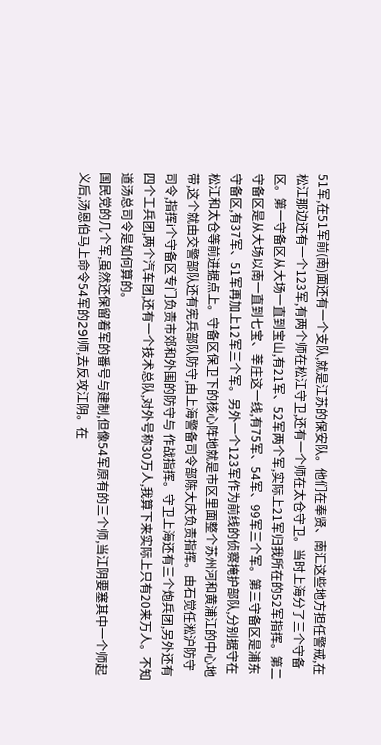51军,在51军前(南)面还有一个支队,就是江苏的保安队。他们在奉贤、南汇这些地方担任警戒,在松江那边还有一个123军,有两个师在松江守卫,还有一个师在太仓守卫。当时上海分了三个守备区。第一守备区从大场一直到宝山,有21军、52军两个军,实际上21军归我所在的52军指挥。第二守备区是从大场以南一直到七宝、莘庄这一线,有75军、54军、99军三个军。第三守备区是浦东守备区,有37军、51军再加上12军三个军。另外一个123军作为前线的侦察掩护部队,分别据守在松江和太仓等前进据点上。守备区保卫下的核心阵地就是市区里面整个苏州河和黄浦江的中心地带,这个就由交警部队还有宪兵部队防守,由上海警备司令部陈大庆负责指挥。由石觉任淞沪防守司令,指挥i个守备区专门负责市郊和外围的防守与 作战指挥。守卫上海还有三个炮兵团,另外还有四个工兵团,两个汽车团,还有一个技术总队,对外号称30万人,我算下来实际上只有20来万人。不知道汤总司令是如何算的。
国民党的几个军,虽然还保留着军的番号与建制,但像54军原有的三个师,当江阴要塞其中一个师起义后,汤恩伯马上命令54军的29l师,去反攻江阴。在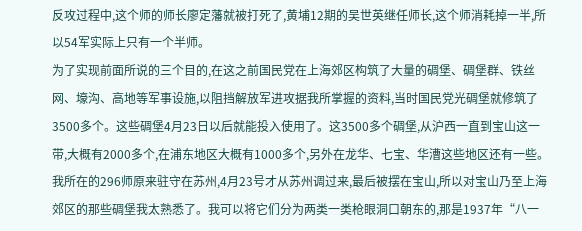反攻过程中,这个师的师长廖定藩就被打死了,黄埔12期的吴世英继任师长,这个师消耗掉一半,所以54军实际上只有一个半师。
为了实现前面所说的三个目的,在这之前国民党在上海郊区构筑了大量的碉堡、碉堡群、铁丝网、壕沟、高地等军事设施,以阻挡解放军进攻据我所掌握的资料,当时国民党光碉堡就修筑了3500多个。这些碉堡4月23日以后就能投入使用了。这3500多个碉堡,从沪西一直到宝山这一带,大概有2000多个,在浦东地区大概有1000多个,另外在龙华、七宝、华漕这些地区还有一些。
我所在的296师原来驻守在苏州,4月23号才从苏州调过来,最后被摆在宝山,所以对宝山乃至上海郊区的那些碉堡我太熟悉了。我可以将它们分为两类一类枪眼洞口朝东的,那是1937年“八一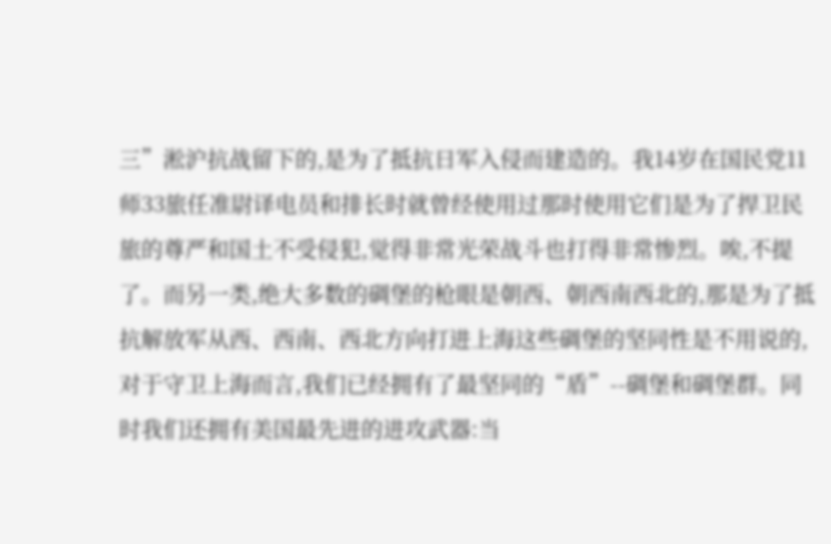三”淞沪抗战留下的,是为了抵抗日军入侵而建造的。我14岁在国民党11师33旅任准尉译电员和排长时就曾经使用过那时使用它们是为了捍卫民旅的尊严和国土不受侵犯,觉得非常光荣战斗也打得非常惨烈。唉,不提了。而另一类,绝大多数的碉堡的枪眼是朝西、朝西南西北的,那是为了抵抗解放军从西、西南、西北方向打进上海这些碉堡的坚同性是不用说的,对于守卫上海而言,我们已经拥有了最坚同的“盾”--碉堡和碉堡群。同时我们还拥有美国最先进的进攻武器:当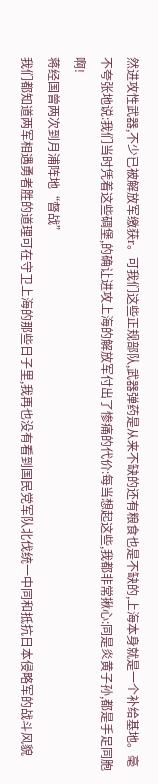然进攻性武器,不少已被解放军缴获r。可我们这些正规部队,武器弹药是从来不缺的还有粮食也是不缺的,上海本身就是一个补给基地。毫不夸张地说:我们当时凭着这些碉堡,的确让进攻上海的解放军付出了惨痛的代价:每当想起这些,我都非常揪心:同是炎黄子孙,都是手足同胞啊!
蒋经国曾两次到月浦阵地“督战”
我们都知道两军相遇勇者胜的道理可在守卫上海的那些日子里,我再也没有看到国民党军队北伐统一中同和抵抗日本侵略军的战斗风貌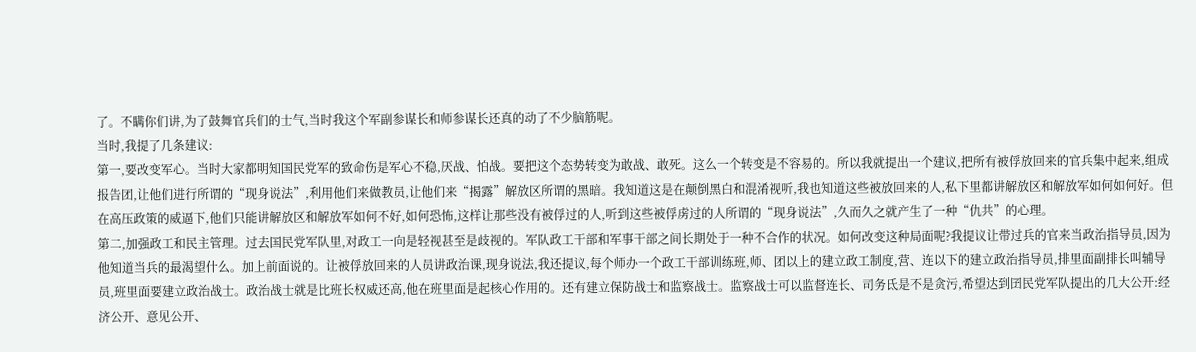了。不瞒你们讲,为了鼓舞官兵们的士气,当时我这个军副参谋长和师参谋长还真的动了不少脑筋呢。
当时,我提了几条建议:
第一,要改变军心。当时大家都明知国民党军的致命伤是军心不稳,厌战、怕战。要把这个态势转变为敢战、敢死。这么一个转变是不容易的。所以我就提出一个建议,把所有被俘放回来的官兵集中起来,组成报告团,让他们进行所谓的“现身说法”,利用他们来做教员,让他们来“揭露”解放区所谓的黑暗。我知道这是在颠倒黑白和混淆视听,我也知道这些被放回来的人,私下里都讲解放区和解放军如何如何好。但在高压政策的威逼下,他们只能讲解放区和解放军如何不好,如何恐怖,这样让那些没有被俘过的人,听到这些被俘虏过的人所谓的“现身说法”,久而久之就产生了一种“仇共”的心理。
第二,加强政工和民主管理。过去国民党军队里,对政工一向是轻视甚至是歧视的。军队政工干部和军事干部之间长期处于一种不合作的状况。如何改变这种局面呢?我提议让带过兵的官来当政治指导员,因为他知道当兵的最渴望什么。加上前面说的。让被俘放回来的人员讲政治课,现身说法,我还提议,每个师办一个政工干部训练班,师、团以上的建立政工制度,营、连以下的建立政治指导员,排里面副排长叫辅导员,班里面要建立政治战士。政治战士就是比班长权威还高,他在班里面是起核心作用的。还有建立保防战士和监察战士。监察战士可以监督连长、司务氐是不是贪污,希望达到囝民党军队提出的几大公开:经济公开、意见公开、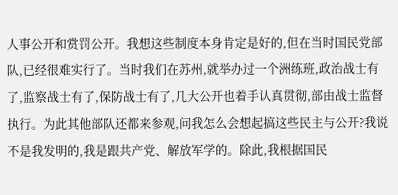人事公开和赏罚公开。我想这些制度本身肯定是好的,但在当时国民党部队,已经很难实行了。当时我们在苏州,就举办过一个洲练班,政治战士有了,监察战士有了,保防战士有了,几大公开也着手认真贯彻,部由战士监督执行。为此其他部队还都来参观,问我怎么会想起搞这些民主与公开?我说不是我发明的,我是跟共产党、解放军学的。除此,我根据国民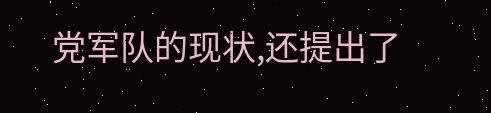党军队的现状,还提出了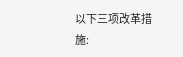以下三项改革措施: